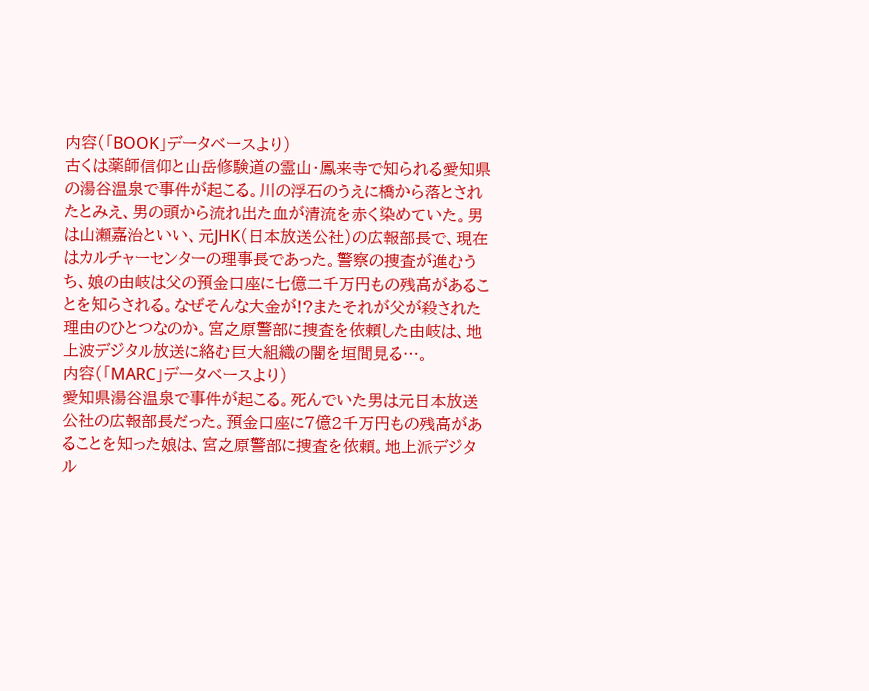内容(「BOOK」データベースより)
古くは薬師信仰と山岳修験道の霊山・鳳来寺で知られる愛知県の湯谷温泉で事件が起こる。川の浮石のうえに橋から落とされたとみえ、男の頭から流れ出た血が清流を赤く染めていた。男は山瀬嘉治といい、元JHK(日本放送公社)の広報部長で、現在はカルチャーセンターの理事長であった。警察の捜査が進むうち、娘の由岐は父の預金口座に七億二千万円もの残高があることを知らされる。なぜそんな大金が!?またそれが父が殺された理由のひとつなのか。宮之原警部に捜査を依頼した由岐は、地上波デジタル放送に絡む巨大組織の闇を垣間見る…。
内容(「MARC」データベースより)
愛知県湯谷温泉で事件が起こる。死んでいた男は元日本放送公社の広報部長だった。預金口座に7億2千万円もの残高があることを知った娘は、宮之原警部に捜査を依頼。地上派デジタル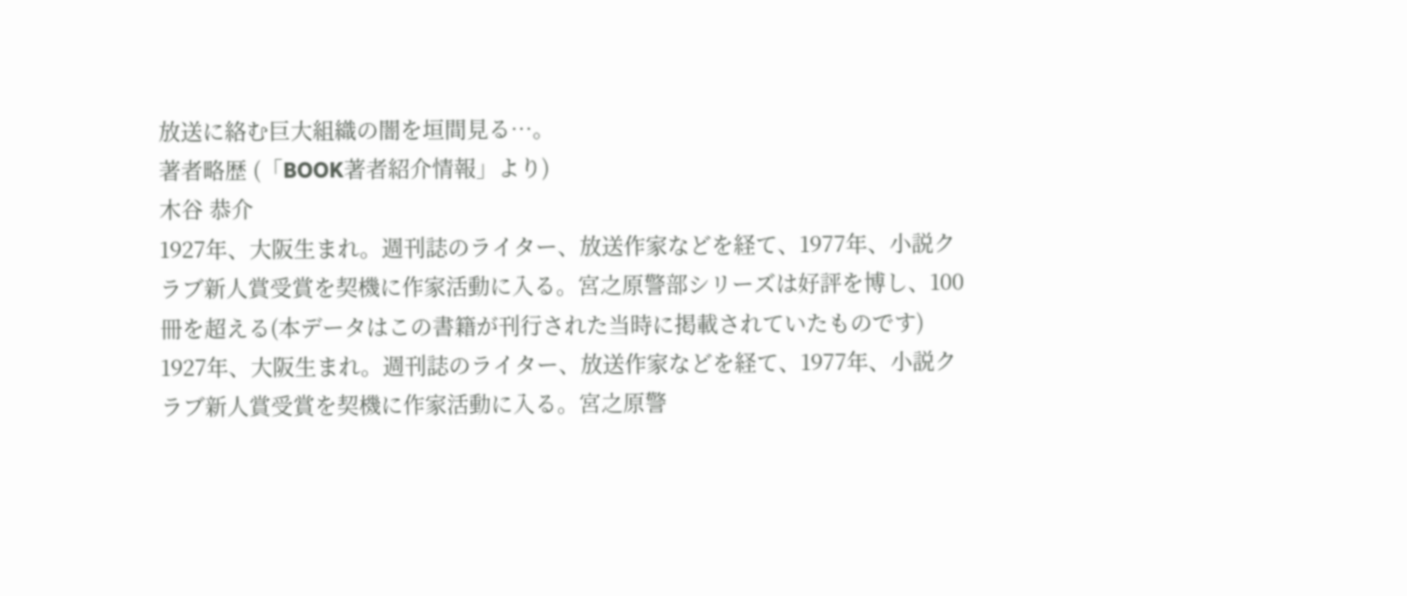放送に絡む巨大組織の闇を垣間見る…。
著者略歴 (「BOOK著者紹介情報」より)
木谷 恭介
1927年、大阪生まれ。週刊誌のライター、放送作家などを経て、1977年、小説クラブ新人賞受賞を契機に作家活動に入る。宮之原警部シリーズは好評を博し、100冊を超える(本データはこの書籍が刊行された当時に掲載されていたものです)
1927年、大阪生まれ。週刊誌のライター、放送作家などを経て、1977年、小説クラブ新人賞受賞を契機に作家活動に入る。宮之原警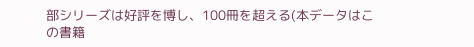部シリーズは好評を博し、100冊を超える(本データはこの書籍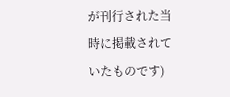が刊行された当時に掲載されていたものです)